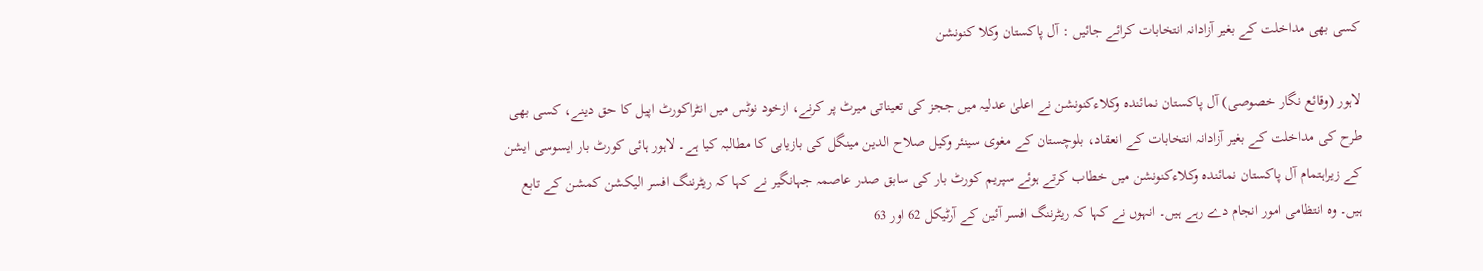کسی بھی مداخلت کے بغیر آزادانہ انتخابات کرائے جائیں : آل پاکستان وکلا کنونشن

لاہور (وقائع نگار خصوصی) آل پاکستان نمائندہ وکلاءکنونشن نے اعلیٰ عدلیہ میں ججز کی تعیناتی میرٹ پر کرنے، ازخود نوٹس میں انٹراکورٹ اپیل کا حق دینے، کسی بھی طرح کی مداخلت کے بغیر آزادانہ انتخابات کے انعقاد، بلوچستان کے مغوی سینئر وکیل صلاح الدین مینگل کی بازیابی کا مطالبہ کیا ہے۔ لاہور ہائی کورٹ بار ایسوسی ایشن کے زیراہتمام آل پاکستان نمائندہ وکلاءکنونشن میں خطاب کرتے ہوئے سپریم کورٹ بار کی سابق صدر عاصمہ جہانگیر نے کہا کہ ریٹرننگ افسر الیکشن کمشن کے تابع ہیں۔ وہ انتظامی امور انجام دے رہے ہیں۔ انہوں نے کہا کہ ریٹرننگ افسر آئین کے آرٹیکل 62 اور 63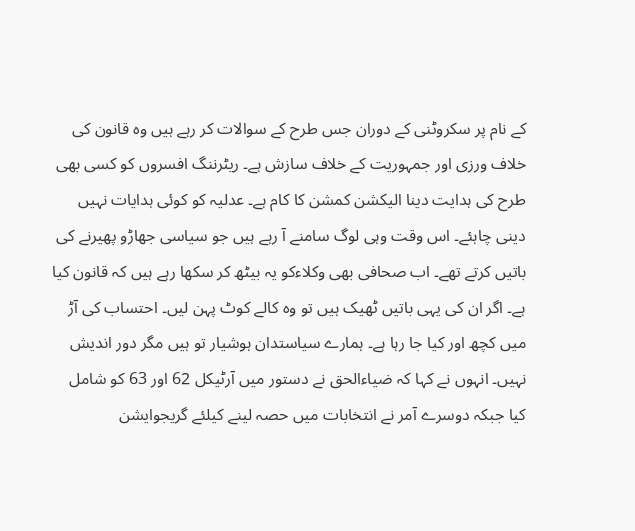کے نام پر سکروٹنی کے دوران جس طرح کے سوالات کر رہے ہیں وہ قانون کی خلاف ورزی اور جمہوریت کے خلاف سازش ہے۔ ریٹرننگ افسروں کو کسی بھی طرح کی ہدایت دینا الیکشن کمشن کا کام ہے۔ عدلیہ کو کوئی ہدایات نہیں دینی چاہئے۔ اس وقت وہی لوگ سامنے آ رہے ہیں جو سیاسی جھاڑو پھیرنے کی باتیں کرتے تھے۔ اب صحافی بھی وکلاءکو یہ بیٹھ کر سکھا رہے ہیں کہ قانون کیا ہے۔ اگر ان کی یہی باتیں ٹھیک ہیں تو وہ کالے کوٹ پہن لیں۔ احتساب کی آڑ میں کچھ اور کیا جا رہا ہے۔ ہمارے سیاستدان ہوشیار تو ہیں مگر دور اندیش نہیں۔ انہوں نے کہا کہ ضیاءالحق نے دستور میں آرٹیکل 62 اور 63 کو شامل کیا جبکہ دوسرے آمر نے انتخابات میں حصہ لینے کیلئے گریجوایشن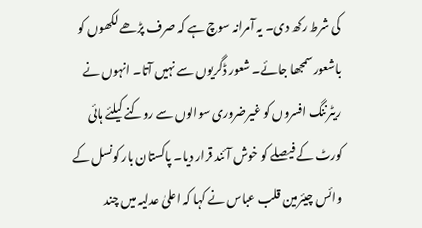کی شرط رکھ دی۔ یہ آمرانہ سوچ ہے کہ صرف پڑھے لکھوں کو باشعور سمجھا جائے۔ شعور ڈگریوں سے نہیں آتا۔ انہوں نے ریٹرننگ افسروں کو غیرضروری سوالوں سے روکنے کیلئے ہائی کورٹ کے فیصلے کو خوش آئند قرار دیا۔ پاکستان بار کونسل کے وائس چیئرمین قلب عباس نے کہا کہ اعلیٰ عدلیہ میں چند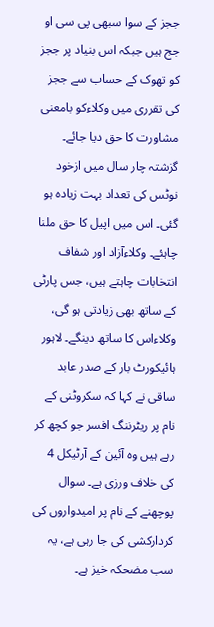ججز کے سوا سبھی پی سی او جج ہیں جبکہ اس بنیاد پر ججز کو تھوک کے حساب سے ججز کی تقرری میں وکلاءکو بامعنی مشاورت کا حق دیا جائے۔ گزشتہ چار سال میں ازخود نوٹس کی تعداد بہت زیادہ ہو گئی۔ اس میں اپیل کا حق ملنا چاہئے۔ وکلاءآزاد اور شفاف انتخابات چاہتے ہیں، جس پارٹی کے ساتھ بھی زیادتی ہو گی، وکلاءاس کا ساتھ دینگے۔ لاہور ہائیکورٹ بار کے صدر عابد ساقی نے کہا کہ سکروٹنی کے نام پر ریٹرننگ افسر جو کچھ کر رہے ہیں وہ آئین کے آرٹیکل 4 کی خلاف ورزی ہے۔ سوال پوچھنے کے نام پر امیدواروں کی کردارکشی کی جا رہی ہے، یہ سب مضحکہ خیز ہے۔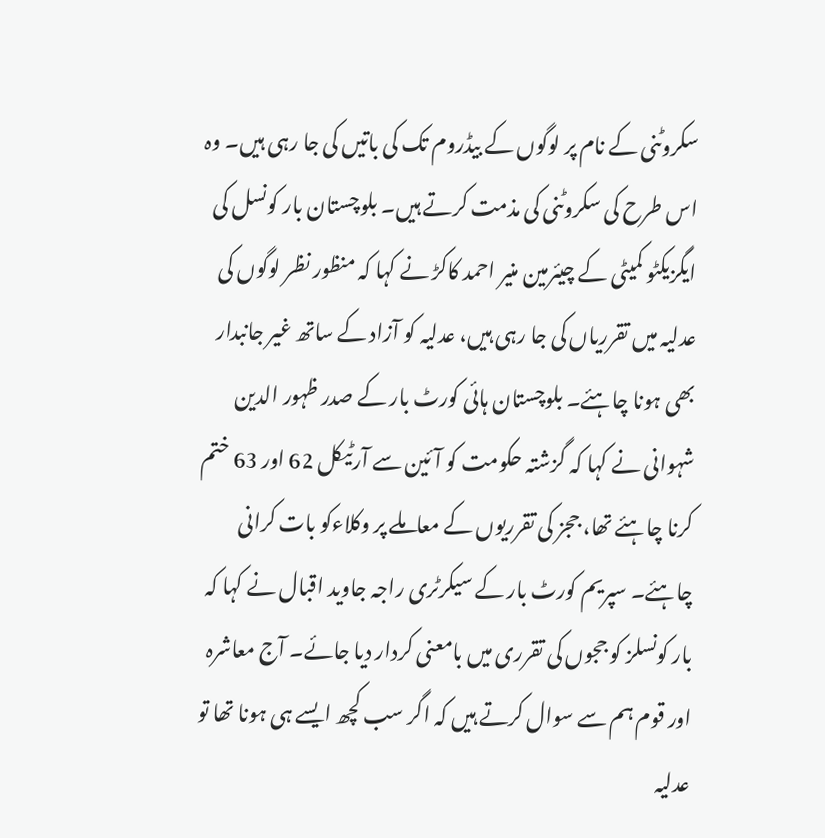سکروٹنی کے نام پر لوگوں کے بیڈروم تک کی باتیں کی جا رہی ہیں۔ وہ اس طرح کی سکروٹنی کی مذمت کرتے ہیں۔ بلوچستان بار کونسل کی ایگزیکٹو کمیٹی کے چیئرمین منیر احمد کاکڑ نے کہا کہ منظور نظر لوگوں کی عدلیہ میں تقرریاں کی جا رہی ہیں، عدلیہ کو آزاد کے ساتھ غیر جانبدار بھی ہونا چاہئے۔ بلوچستان ہائی کورٹ بار کے صدر ظہور الدین شہوانی نے کہا کہ گزشتہ حکومت کو آئین سے آرٹیکل 62 اور 63 ختم کرنا چاہئے تھا، ججز کی تقرریوں کے معاملے پر وکلاءکو بات کرانی چاہئے۔ سپریم کورٹ بار کے سیکرٹری راجہ جاوید اقبال نے کہا کہ بار کونسلز کو ججوں کی تقرری میں بامعنی کردار دیا جائے۔ آج معاشرہ اور قوم ہم سے سوال کرتے ہیں کہ اگر سب کچھ ایسے ہی ہونا تھا تو عدلیہ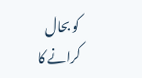کو بحال کرانے کا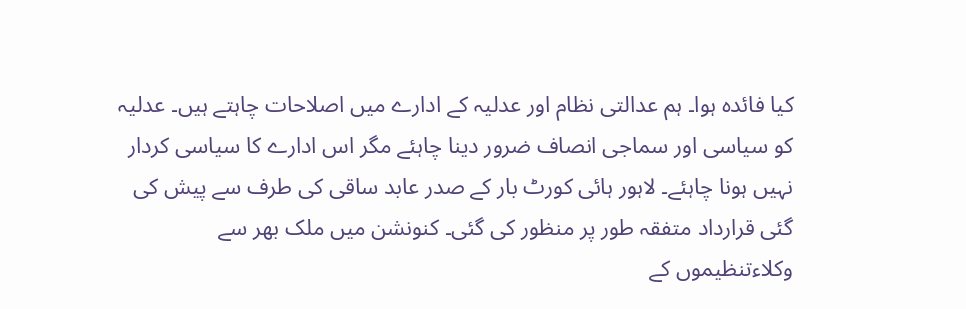کیا فائدہ ہوا۔ ہم عدالتی نظام اور عدلیہ کے ادارے میں اصلاحات چاہتے ہیں۔ عدلیہ کو سیاسی اور سماجی انصاف ضرور دینا چاہئے مگر اس ادارے کا سیاسی کردار نہیں ہونا چاہئے۔ لاہور ہائی کورٹ بار کے صدر عابد ساقی کی طرف سے پیش کی گئی قرارداد متفقہ طور پر منظور کی گئی۔ کنونشن میں ملک بھر سے وکلاءتنظیموں کے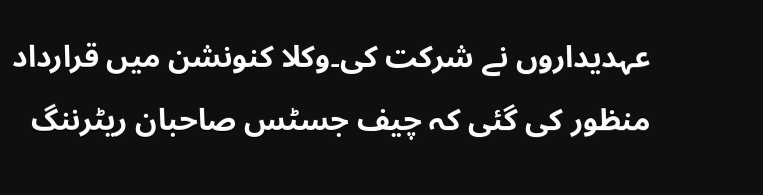عہدیداروں نے شرکت کی۔وکلا کنونشن میں قرارداد منظور کی گئی کہ چیف جسٹس صاحبان ریٹرننگ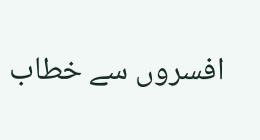افسروں سے خطاب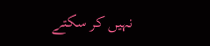نہیں کر سکتے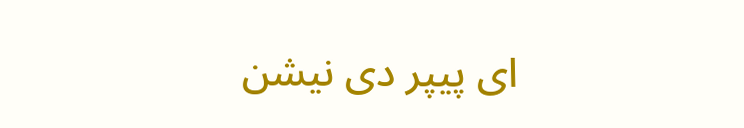ای پیپر دی نیشن